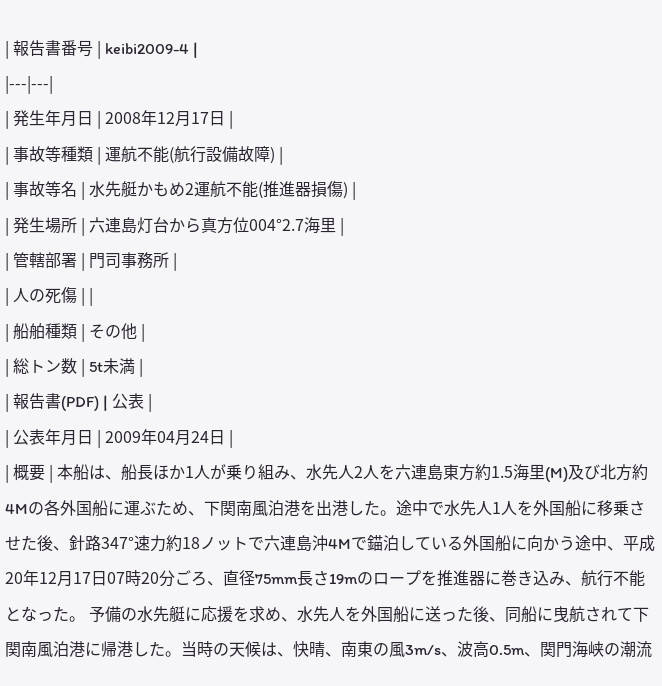| 報告書番号 | keibi2009-4 |
|---|---|
| 発生年月日 | 2008年12月17日 |
| 事故等種類 | 運航不能(航行設備故障) |
| 事故等名 | 水先艇かもめ2運航不能(推進器損傷) |
| 発生場所 | 六連島灯台から真方位004°2.7海里 |
| 管轄部署 | 門司事務所 |
| 人の死傷 | |
| 船舶種類 | その他 |
| 総トン数 | 5t未満 |
| 報告書(PDF) | 公表 |
| 公表年月日 | 2009年04月24日 |
| 概要 | 本船は、船長ほか1人が乗り組み、水先人2人を六連島東方約1.5海里(M)及び北方約4Mの各外国船に運ぶため、下関南風泊港を出港した。途中で水先人1人を外国船に移乗させた後、針路347°速力約18ノットで六連島沖4Mで錨泊している外国船に向かう途中、平成20年12月17日07時20分ごろ、直径75mm長さ19mのロープを推進器に巻き込み、航行不能となった。 予備の水先艇に応援を求め、水先人を外国船に送った後、同船に曳航されて下関南風泊港に帰港した。当時の天候は、快晴、南東の風3m/s、波高0.5m、関門海峡の潮流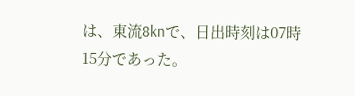は、東流8knで、日出時刻は07時15分であった。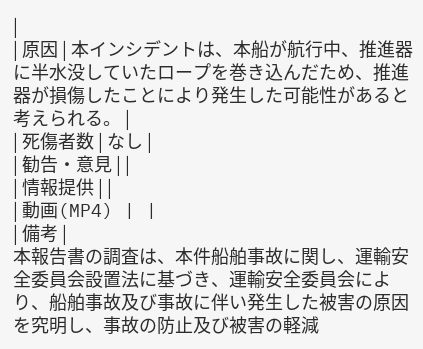|
| 原因 | 本インシデントは、本船が航行中、推進器に半水没していたロープを巻き込んだため、推進器が損傷したことにより発生した可能性があると考えられる。 |
| 死傷者数 | なし |
| 勧告・意見 | |
| 情報提供 | |
| 動画(MP4) | |
| 備考 |
本報告書の調査は、本件船舶事故に関し、運輸安全委員会設置法に基づき、運輸安全委員会により、船舶事故及び事故に伴い発生した被害の原因を究明し、事故の防止及び被害の軽減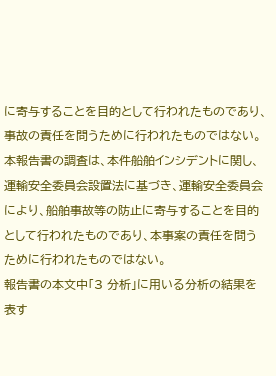に寄与することを目的として行われたものであり、事故の責任を問うために行われたものではない。
本報告書の調査は、本件船舶インシデントに関し、運輸安全委員会設置法に基づき、運輸安全委員会により、船舶事故等の防止に寄与することを目的として行われたものであり、本事案の責任を問うために行われたものではない。
報告書の本文中「3 分析」に用いる分析の結果を表す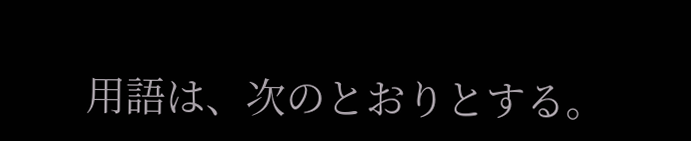用語は、次のとおりとする。